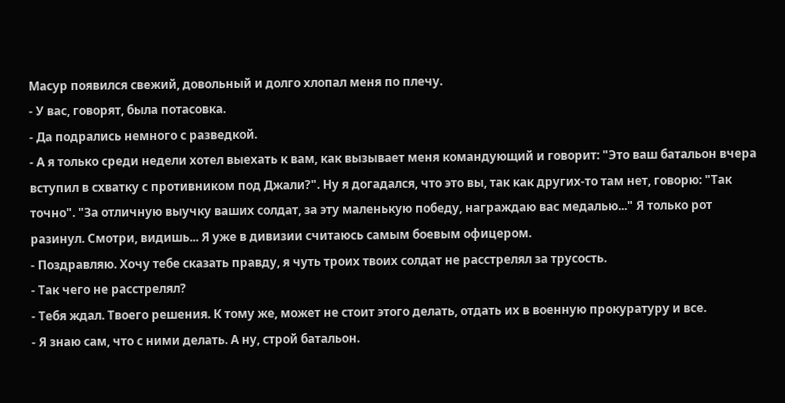Масур появился свежий, довольный и долго хлопал меня по плечу.
- У вас, говорят, была потасовка.
- Да подрались немного с разведкой.
- А я только среди недели хотел выехать к вам, как вызывает меня командующий и говорит: "Это ваш батальон вчера вступил в схватку с противником под Джали?". Ну я догадался, что это вы, так как других-то там нет, говорю: "Так точно". "За отличную выучку ваших солдат, за эту маленькую победу, награждаю вас медалью..." Я только рот разинул. Смотри, видишь... Я уже в дивизии считаюсь самым боевым офицером.
- Поздравляю. Хочу тебе сказать правду, я чуть троих твоих солдат не расстрелял за трусость.
- Так чего не расстрелял?
- Тебя ждал. Твоего решения. К тому же, может не стоит этого делать, отдать их в военную прокуратуру и все.
- Я знаю сам, что с ними делать. А ну, строй батальон.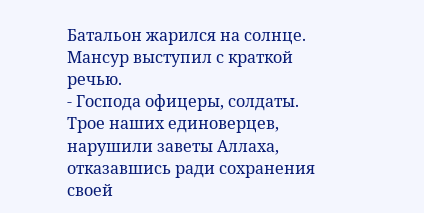Батальон жарился на солнце. Мансур выступил с краткой речью.
- Господа офицеры, солдаты. Трое наших единоверцев, нарушили заветы Аллаха, отказавшись ради сохранения своей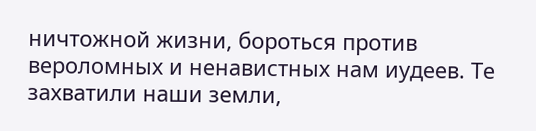ничтожной жизни, бороться против вероломных и ненавистных нам иудеев. Те захватили наши земли,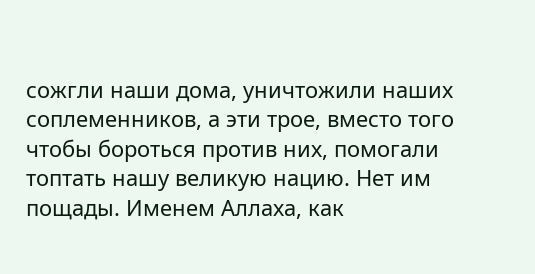сожгли наши дома, уничтожили наших соплеменников, а эти трое, вместо того чтобы бороться против них, помогали топтать нашу великую нацию. Нет им пощады. Именем Аллаха, как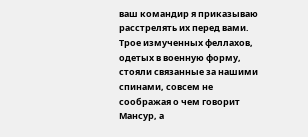ваш командир я приказываю расстрелять их перед вами.
Трое измученных феллахов, одетых в военную форму, стояли связанные за нашими спинами, совсем не соображая о чем говорит Мансур, а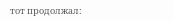тот продолжал: